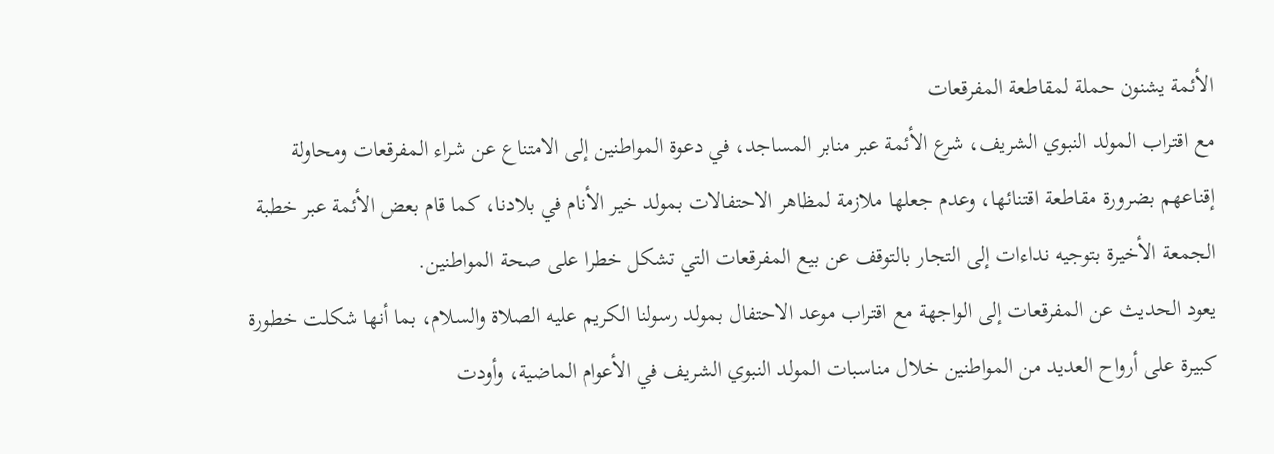الأئمة يشنون حملة لمقاطعة المفرقعات
مع اقتراب المولد النبوي الشريف، شرع الأئمة عبر منابر المساجد، في دعوة المواطنين إلى الامتناع عن شراء المفرقعات ومحاولة إقناعهم بضرورة مقاطعة اقتنائها، وعدم جعلها ملازمة لمظاهر الاحتفالات بمولد خير الأنام في بلادنا، كما قام بعض الأئمة عبر خطبة الجمعة الأخيرة بتوجيه نداءات إلى التجار بالتوقف عن بيع المفرقعات التي تشكل خطرا على صحة المواطنين.
يعود الحديث عن المفرقعات إلى الواجهة مع اقتراب موعد الاحتفال بمولد رسولنا الكريم عليه الصلاة والسلام، بما أنها شكلت خطورة كبيرة على أرواح العديد من المواطنين خلال مناسبات المولد النبوي الشريف في الأعوام الماضية، وأودت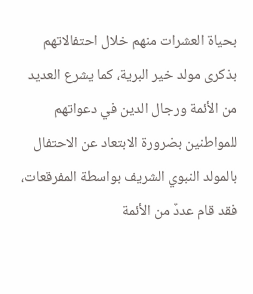بحياة العشرات منهم خلال احتفالاتهم بذكرى مولد خير البرية، كما يشرع العديد من الأئمة ورجال الدين في دعواتهم للمواطنين بضرورة الابتعاد عن الاحتفال بالمولد النبوي الشريف بواسطة المفرقعات، فقد قام عددٌ من الأئمة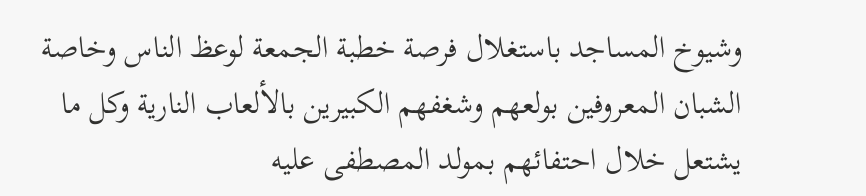وشيوخ المساجد باستغلال فرصة خطبة الجمعة لوعظ الناس وخاصة الشبان المعروفين بولعهم وشغفهم الكبيرين بالألعاب النارية وكل ما يشتعل خلال احتفائهم بمولد المصطفى عليه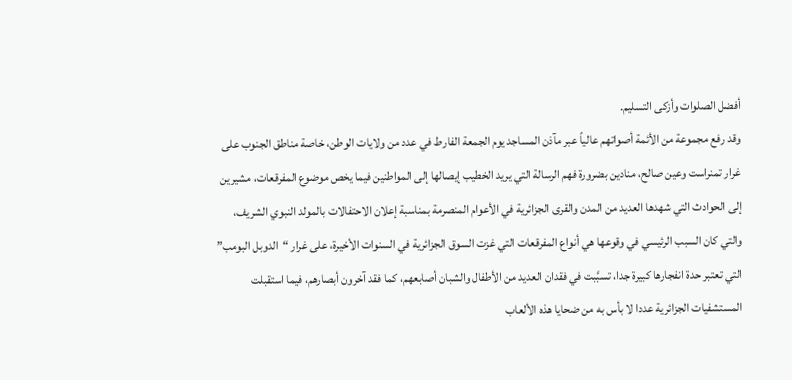أفضل الصلوات وأزكى التسليم.
وقد رفع مجموعة من الأئمة أصواتهم عالياً عبر مآذن المساجد يوم الجمعة الفارط في عدد من ولايات الوطن، خاصة مناطق الجنوب على غرار تمنراست وعين صالح، منادين بضرورة فهم الرسالة التي يريد الخطيب إيصالها إلى المواطنين فيما يخص موضوع المفرقعات، مشيرين إلى الحوادث التي شهدها العديد من المدن والقرى الجزائرية في الأعوام المنصرمة بمناسبة إعلان الاحتفالات بالمولد النبوي الشريف، والتي كان السبب الرئيسي في وقوعها هي أنواع المفرقعات التي غزت السوق الجزائرية في السنوات الأخيرة، على غرار “الدوبل البومب” التي تعتبر حدة انفجارها كبيرة جدا، تسبَّبت في فقدان العديد من الأطفال والشبان أصابعهم، كما فقد آخرون أبصارهم، فيما استقبلت المستشفيات الجزائرية عددا لا بأس به من ضحايا هذه الألعاب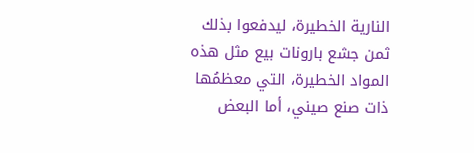النارية الخطيرة، ليدفعوا بذلك ثمن جشع بارونات بيع مثل هذه المواد الخطيرة، التي معظمُها ذات صنع صيني، أما البعض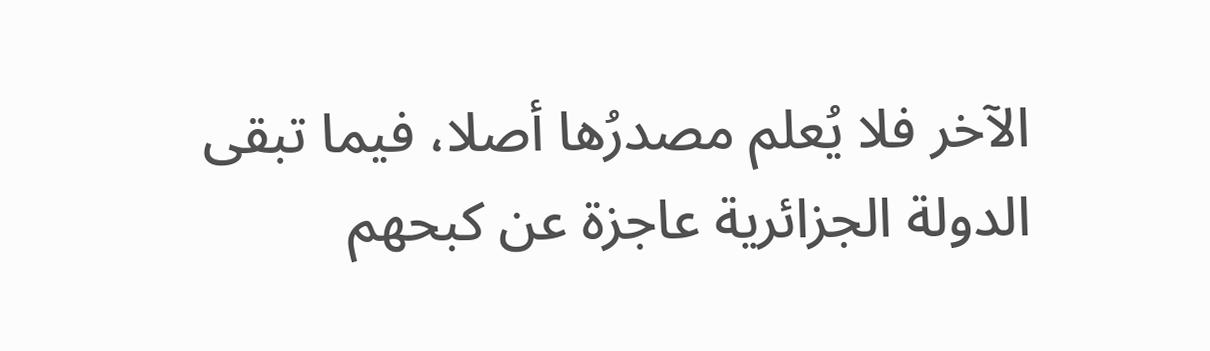الآخر فلا يُعلم مصدرُها أصلا، فيما تبقى الدولة الجزائرية عاجزة عن كبحهم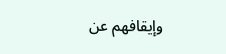وإيقافهم عن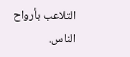التلاعب بأرواح الناس.